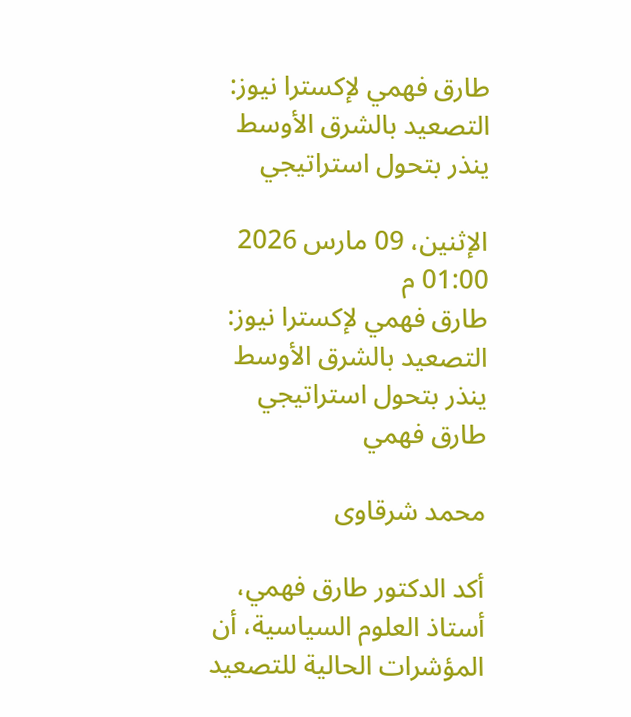طارق فهمي لإكسترا نيوز: التصعيد بالشرق الأوسط ينذر بتحول استراتيجي

الإثنين، 09 مارس 2026 01:00 م
طارق فهمي لإكسترا نيوز: التصعيد بالشرق الأوسط ينذر بتحول استراتيجي طارق فهمي

محمد شرقاوى

أكد الدكتور طارق فهمي، أستاذ العلوم السياسية، أن المؤشرات الحالية للتصعيد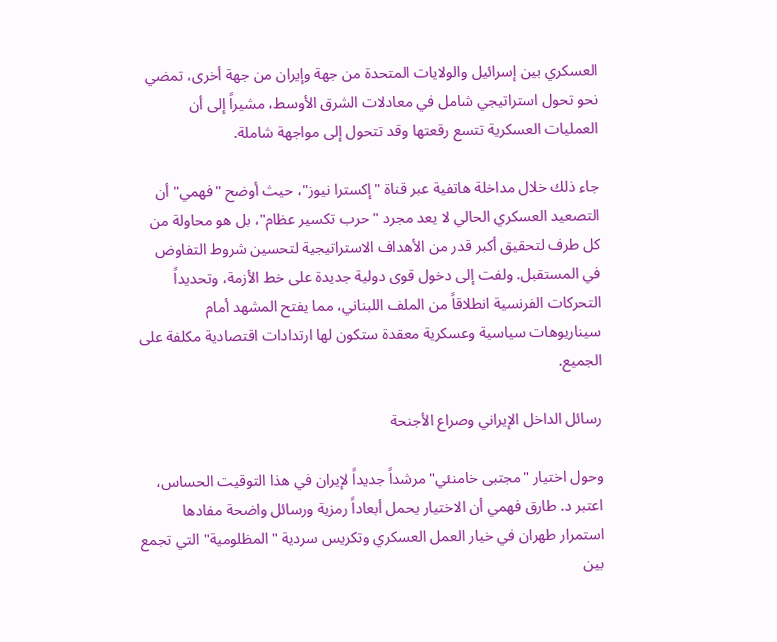العسكري بين إسرائيل والولايات المتحدة من جهة وإيران من جهة أخرى، تمضي نحو تحول استراتيجي شامل في معادلات الشرق الأوسط، مشيراً إلى أن العمليات العسكرية تتسع رقعتها وقد تتحول إلى مواجهة شاملة.

جاء ذلك خلال مداخلة هاتفية عبر قناة "إكسترا نيوز"، حيث أوضح "فهمي" أن التصعيد العسكري الحالي لا يعد مجرد "حرب تكسير عظام"، بل هو محاولة من كل طرف لتحقيق أكبر قدر من الأهداف الاستراتيجية لتحسين شروط التفاوض في المستقبل. ولفت إلى دخول قوى دولية جديدة على خط الأزمة، وتحديداً التحركات الفرنسية انطلاقاً من الملف اللبناني، مما يفتح المشهد أمام سيناريوهات سياسية وعسكرية معقدة ستكون لها ارتدادات اقتصادية مكلفة على الجميع.

رسائل الداخل الإيراني وصراع الأجنحة

وحول اختيار "مجتبى خامنئي" مرشداً جديداً لإيران في هذا التوقيت الحساس، اعتبر د. طارق فهمي أن الاختيار يحمل أبعاداً رمزية ورسائل واضحة مفادها استمرار طهران في خيار العمل العسكري وتكريس سردية "المظلومية" التي تجمع بين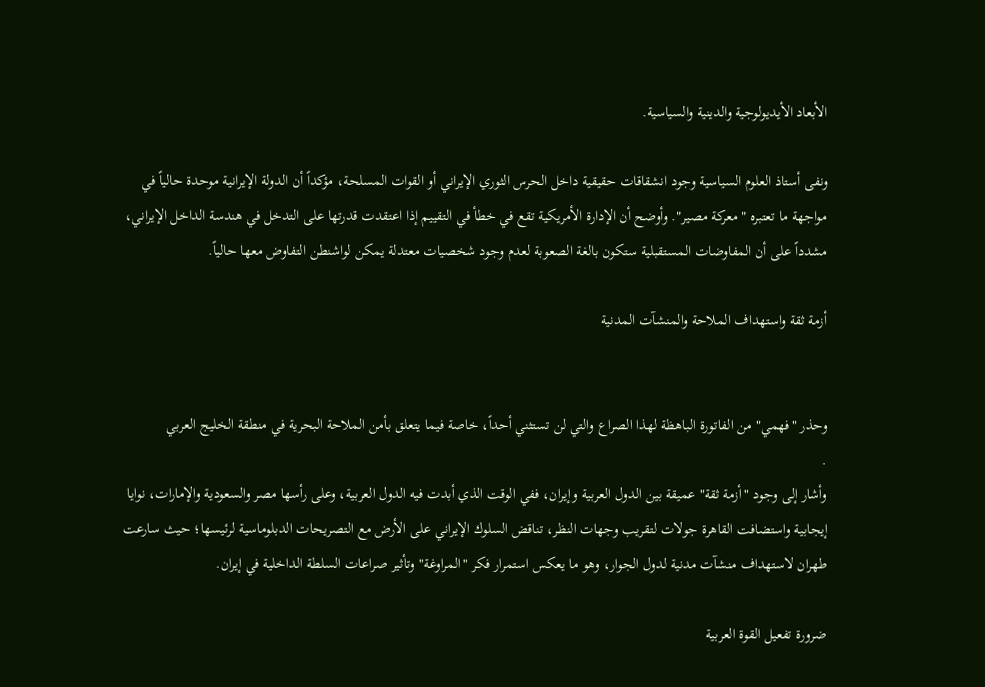الأبعاد الأيديولوجية والدينية والسياسية.

ونفى أستاذ العلوم السياسية وجود انشقاقات حقيقية داخل الحرس الثوري الإيراني أو القوات المسلحة، مؤكداً أن الدولة الإيرانية موحدة حالياً في مواجهة ما تعتبره "معركة مصير". وأوضح أن الإدارة الأمريكية تقع في خطأ في التقييم إذا اعتقدت قدرتها على التدخل في هندسة الداخل الإيراني، مشدداً على أن المفاوضات المستقبلية ستكون بالغة الصعوبة لعدم وجود شخصيات معتدلة يمكن لواشنطن التفاوض معها حالياً.

أزمة ثقة واستهداف الملاحة والمنشآت المدنية


وحذر "فهمي" من الفاتورة الباهظة لهذا الصراع والتي لن تستثني أحداً، خاصة فيما يتعلق بأمن الملاحة البحرية في منطقة الخليج العربي
.
وأشار إلى وجود "أزمة ثقة" عميقة بين الدول العربية وإيران، ففي الوقت الذي أبدت فيه الدول العربية، وعلى رأسها مصر والسعودية والإمارات، نوايا إيجابية واستضافت القاهرة جولات لتقريب وجهات النظر، تناقض السلوك الإيراني على الأرض مع التصريحات الدبلوماسية لرئيسها؛ حيث سارعت طهران لاستهداف منشآت مدنية لدول الجوار، وهو ما يعكس استمرار فكر "المراوغة" وتأثير صراعات السلطة الداخلية في إيران.

ضرورة تفعيل القوة العربية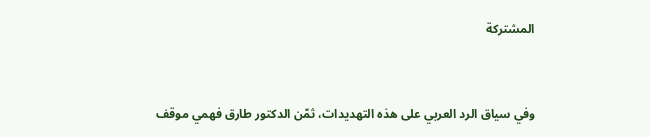المشتركة


وفي سياق الرد العربي على هذه التهديدات، ثمّن الدكتور طارق فهمي موقف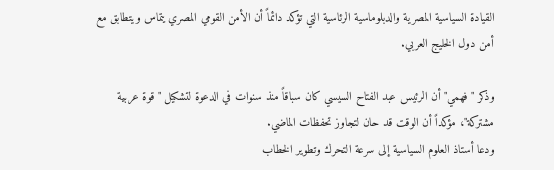القيادة السياسية المصرية والدبلوماسية الرئاسية التي تؤكد دائماً أن الأمن القومي المصري يتماس ويتطابق مع أمن دول الخليج العربي.

وذكر "فهمي" أن الرئيس عبد الفتاح السيسي كان سباقاً منذ سنوات في الدعوة لتشكيل "قوة عربية مشتركة"، مؤكداً أن الوقت قد حان لتجاوز تحفظات الماضي.
ودعا أستاذ العلوم السياسية إلى سرعة التحرك وتطوير الخطاب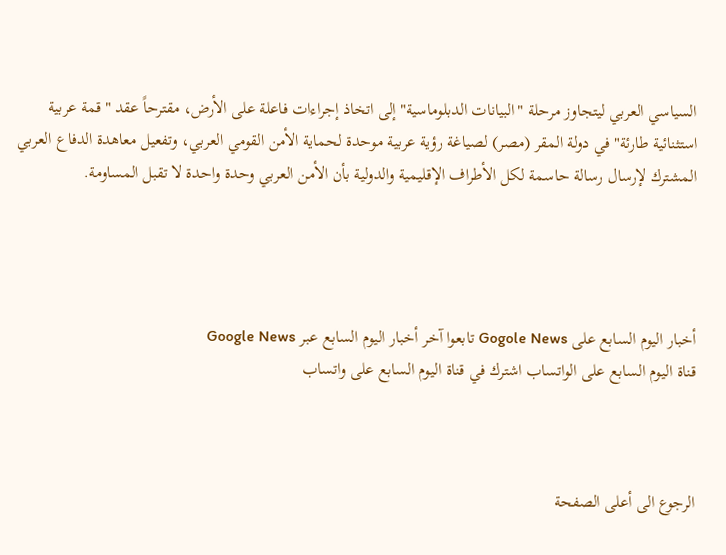السياسي العربي ليتجاوز مرحلة "البيانات الدبلوماسية" إلى اتخاذ إجراءات فاعلة على الأرض، مقترحاً عقد "قمة عربية استثنائية طارئة" في دولة المقر (مصر) لصياغة رؤية عربية موحدة لحماية الأمن القومي العربي، وتفعيل معاهدة الدفاع العربي المشترك لإرسال رسالة حاسمة لكل الأطراف الإقليمية والدولية بأن الأمن العربي وحدة واحدة لا تقبل المساومة.




أخبار اليوم السابع على Gogole News تابعوا آخر أخبار اليوم السابع عبر Google News
قناة اليوم السابع على الواتساب اشترك في قناة اليوم السابع على واتساب



الرجوع الى أعلى الصفحة